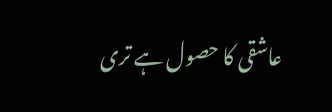عاشقی کا حصول ہے تری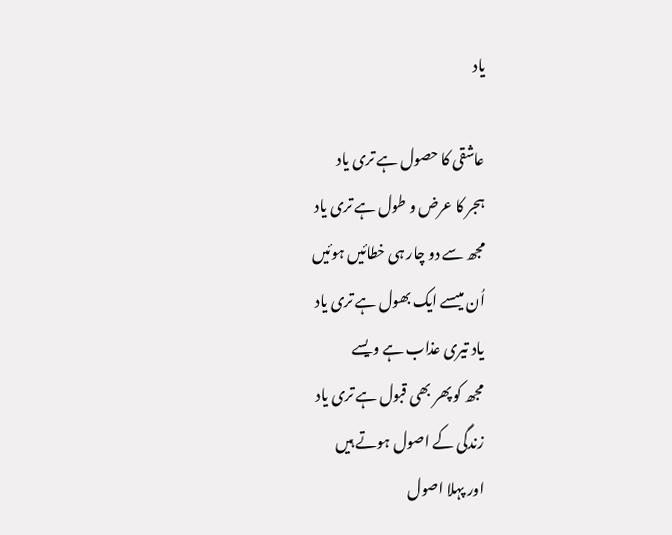یاد

عاشقی کا حصول ہے تری یاد
ہجر کا عرض و طول ہے تری یاد
مجھ سے دو چار ہی خطائیں ہوئیں
اُن میںسے ایک بھول ہے تری یاد
یاد تیری عذاب ہے ویسے
مجھ کو پھر بھی قبول ہے تری یاد
زندگی کے اصول ہوتے ہیں
اور پہلا اصول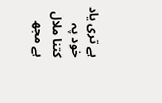ہے تری یاد
خود پہ کتنا ملال ہے مجھ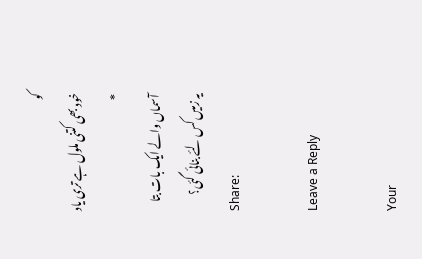کو
خود بھی کتنی ملول ہے تری یاد
*
آسماں والے ایک بات بتا
یہ زمیں کس لئے بنائی گئی؟
Share:

Leave a Reply

Your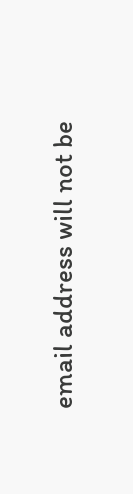email address will not be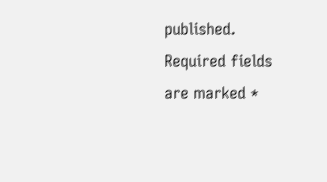published. Required fields are marked *